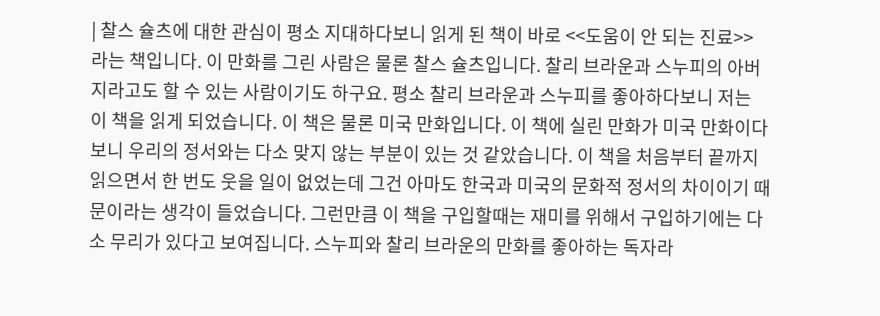| 찰스 슐츠에 대한 관심이 평소 지대하다보니 읽게 된 책이 바로 <<도움이 안 되는 진료>> 라는 책입니다. 이 만화를 그린 사람은 물론 찰스 슐츠입니다. 찰리 브라운과 스누피의 아버지라고도 할 수 있는 사람이기도 하구요. 평소 찰리 브라운과 스누피를 좋아하다보니 저는 이 책을 읽게 되었습니다. 이 책은 물론 미국 만화입니다. 이 책에 실린 만화가 미국 만화이다보니 우리의 정서와는 다소 맞지 않는 부분이 있는 것 같았습니다. 이 책을 처음부터 끝까지 읽으면서 한 번도 웃을 일이 없었는데 그건 아마도 한국과 미국의 문화적 정서의 차이이기 때문이라는 생각이 들었습니다. 그런만큼 이 책을 구입할때는 재미를 위해서 구입하기에는 다소 무리가 있다고 보여집니다. 스누피와 찰리 브라운의 만화를 좋아하는 독자라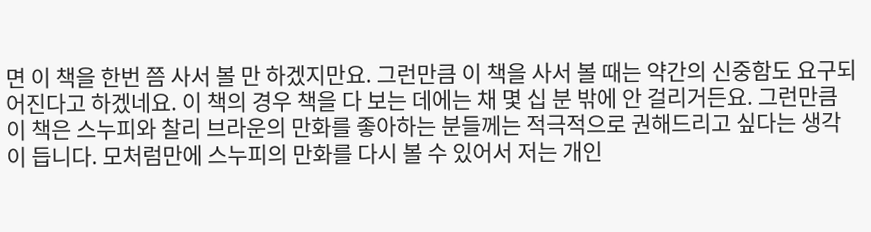면 이 책을 한번 쯤 사서 볼 만 하겠지만요. 그런만큼 이 책을 사서 볼 때는 약간의 신중함도 요구되어진다고 하겠네요. 이 책의 경우 책을 다 보는 데에는 채 몇 십 분 밖에 안 걸리거든요. 그런만큼 이 책은 스누피와 찰리 브라운의 만화를 좋아하는 분들께는 적극적으로 권해드리고 싶다는 생각이 듭니다. 모처럼만에 스누피의 만화를 다시 볼 수 있어서 저는 개인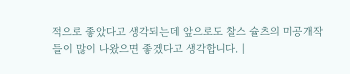적으로 좋았다고 생각되는데 앞으로도 찰스 슐츠의 미공개작들이 많이 나왔으면 좋겠다고 생각합니다. |